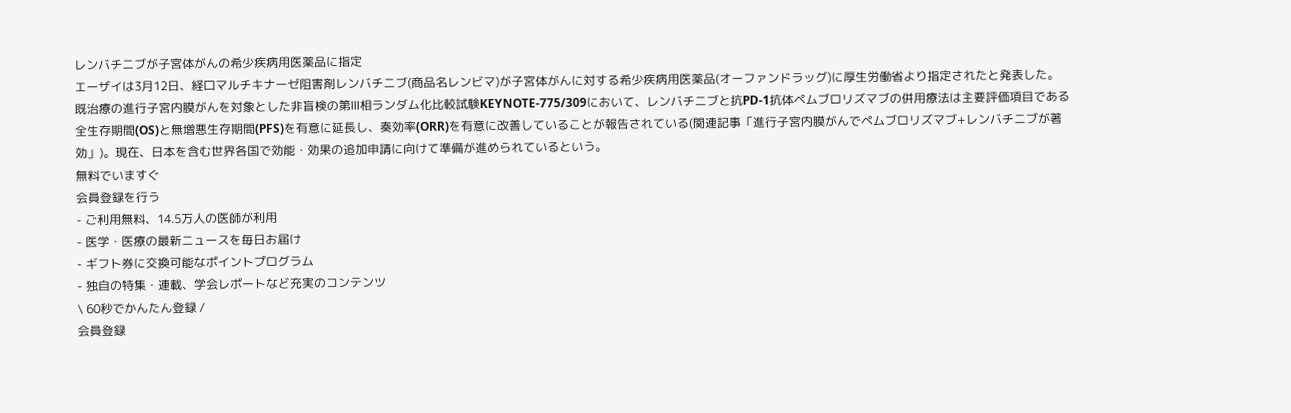レンバチニブが子宮体がんの希少疾病用医薬品に指定
エーザイは3月12日、経口マルチキナーゼ阻害剤レンバチニブ(商品名レンビマ)が子宮体がんに対する希少疾病用医薬品(オーファンドラッグ)に厚生労働省より指定されたと発表した。
既治療の進行子宮内膜がんを対象とした非盲検の第Ⅲ相ランダム化比較試験KEYNOTE-775/309において、レンバチニブと抗PD-1抗体ペムブロリズマブの併用療法は主要評価項目である全生存期間(OS)と無増悪生存期間(PFS)を有意に延長し、奏効率(ORR)を有意に改善していることが報告されている(関連記事「進行子宮内膜がんでペムブロリズマブ+レンバチニブが著効」)。現在、日本を含む世界各国で効能・効果の追加申請に向けて準備が進められているという。
無料でいますぐ
会員登録を行う
- ご利用無料、14.5万人の医師が利用
- 医学・医療の最新ニュースを毎日お届け
- ギフト券に交換可能なポイントプログラム
- 独自の特集・連載、学会レポートなど充実のコンテンツ
\ 60秒でかんたん登録 /
会員登録